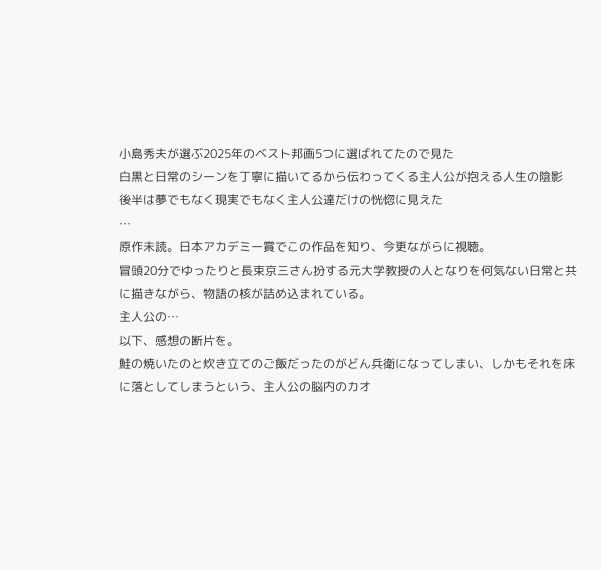小島秀夫が選ぶ2025年のベスト邦画5つに選ばれてたので見た
白黒と日常のシーンを丁寧に描いてるから伝わってくる主人公が抱える人生の陰影
後半は夢でもなく現実でもなく主人公達だけの恍惚に見えた
…
原作未読。日本アカデミー賞でこの作品を知り、今更ながらに視聴。
冒頭20分でゆったりと長束京三さん扮する元大学教授の人となりを何気ない日常と共に描きながら、物語の核が詰め込まれている。
主人公の…
以下、感想の断片を。
鮭の焼いたのと炊き立てのご飯だったのがどん兵衛になってしまい、しかもそれを床に落としてしまうという、主人公の脳内のカオ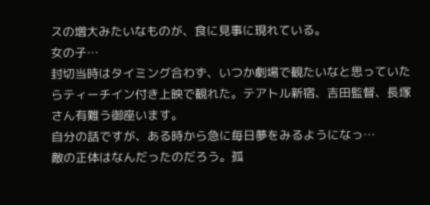スの増大みたいなものが、食に見事に現れている。
女の子…
封切当時はタイミング合わず、いつか劇場で観たいなと思っていたらティーチイン付き上映で観れた。テアトル新宿、吉田監督、長塚さん有難う御座います。
自分の話ですが、ある時から急に毎日夢をみるようになっ…
敵の正体はなんだったのだろう。孤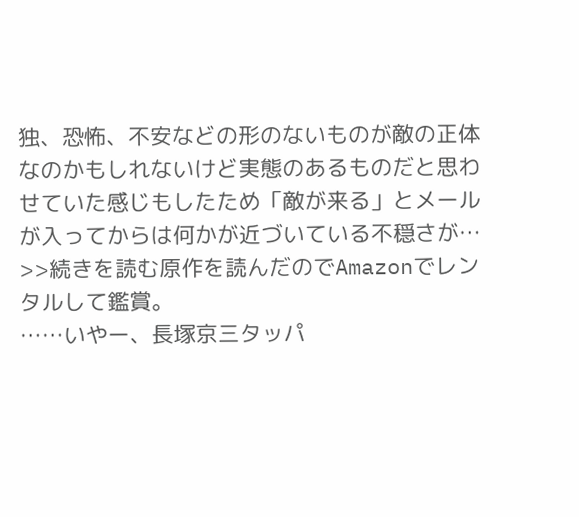独、恐怖、不安などの形のないものが敵の正体なのかもしれないけど実態のあるものだと思わせていた感じもしたため「敵が来る」とメールが入ってからは何かが近づいている不穏さが…
>>続きを読む原作を読んだのでAmazonでレンタルして鑑賞。
……いやー、長塚京三タッパ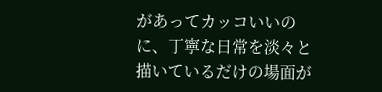があってカッコいいのに、丁寧な日常を淡々と描いているだけの場面が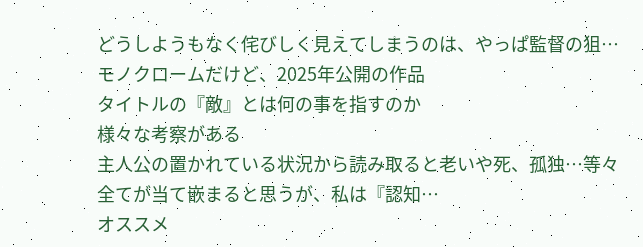どうしようもなく侘びしく見えてしまうのは、やっぱ監督の狙…
モノクロームだけど、2025年公開の作品
タイトルの『敵』とは何の事を指すのか
様々な考察がある
主人公の置かれている状況から読み取ると老いや死、孤独…等々
全てが当て嵌まると思うが、私は『認知…
オススメ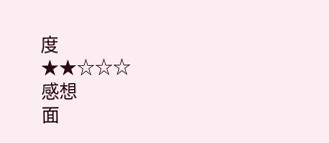度
★★☆☆☆
感想
面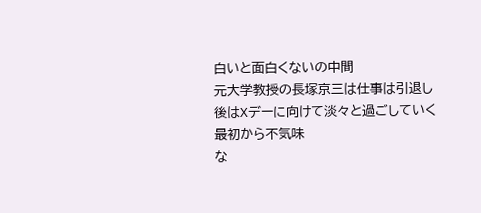白いと面白くないの中間
元大学教授の長塚京三は仕事は引退し
後はXデーに向けて淡々と過ごしていく
最初から不気味
な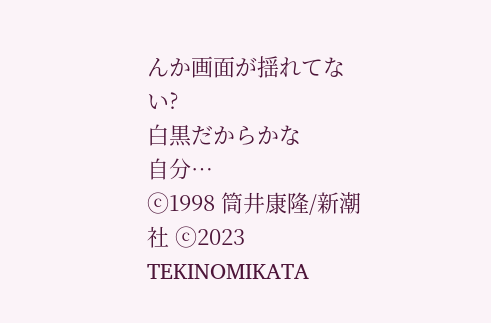んか画面が揺れてない?
白黒だからかな
自分…
ⓒ1998 筒井康隆/新潮社 ⓒ2023 TEKINOMIKATA